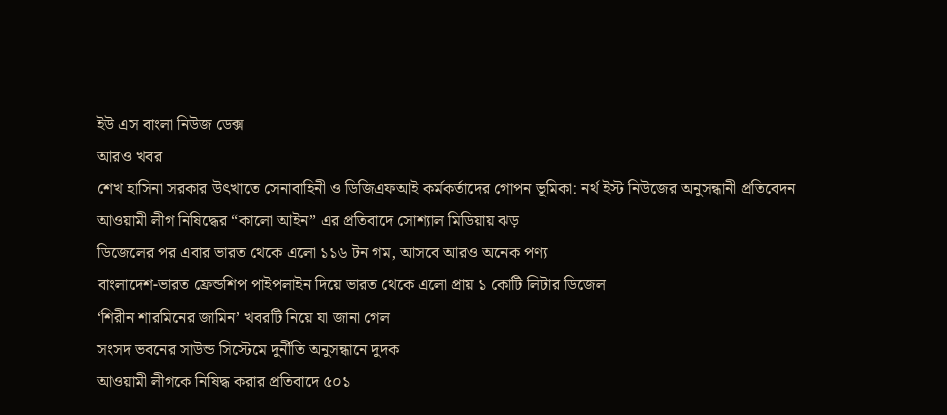ইউ এস বাংলা নিউজ ডেক্স
আরও খবর
শেখ হাসিনা সরকার উৎখাতে সেনাবাহিনী ও ডিজিএফআই কর্মকর্তাদের গোপন ভূমিকা: নর্থ ইস্ট নিউজের অনুসন্ধানী প্রতিবেদন
আওয়ামী লীগ নিষিদ্ধের “কালো আইন” এর প্রতিবাদে সোশ্যাল মিডিয়ায় ঝড়
ডিজেলের পর এবার ভারত থেকে এলো ১১৬ টন গম, আসবে আরও অনেক পণ্য
বাংলাদেশ-ভারত ফ্রেন্ডশিপ পাইপলাইন দিয়ে ভারত থেকে এলো প্রায় ১ কোটি লিটার ডিজেল
‘শিরীন শারমিনের জামিন’ খবরটি নিয়ে যা জানা গেল
সংসদ ভবনের সাউন্ড সিস্টেমে দুর্নীতি অনুসন্ধানে দুদক
আওয়ামী লীগকে নিষিদ্ধ করার প্রতিবাদে ৫০১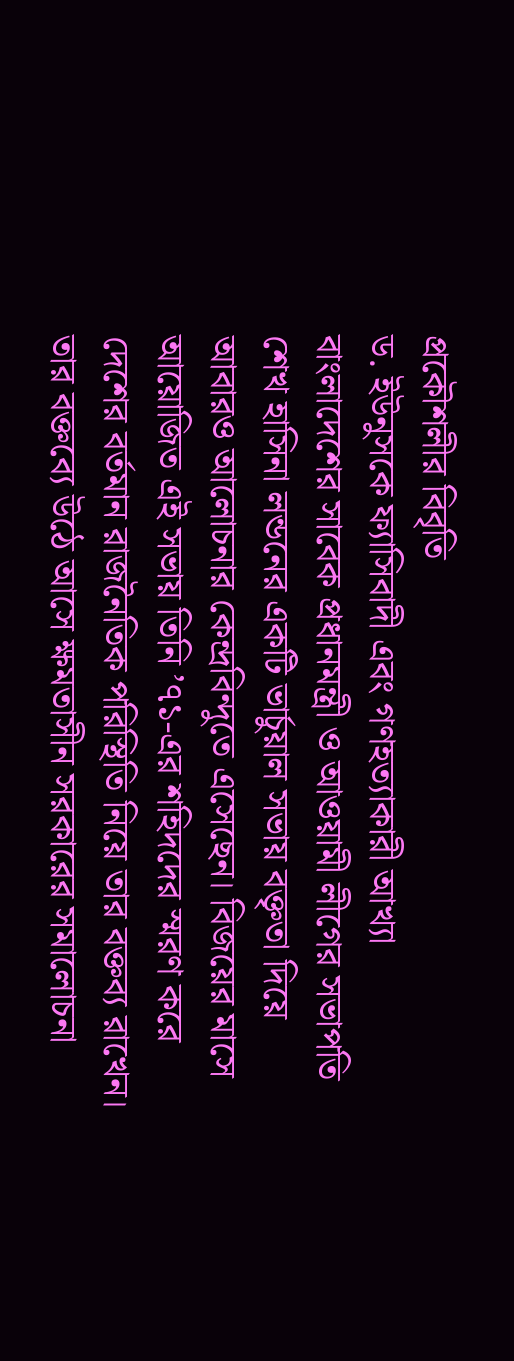প্রকৌশলীর বিবৃতি
ড. ইউনুসকে ফ্যাসিবাদী এবং গণহত্যাকারী আখ্যা
বাংলাদেশের সাবেক প্রধানমন্ত্রী ও আওয়ামী লীগের সভাপতি শেখ হাসিনা লন্ডনের একটি ভার্চুয়াল সভায় বক্তৃতা দিয়ে আবারও আলোচনার কেন্দ্রবিন্দুতে এসেছেন। বিজয়ের মাসে আয়োজিত এই সভায় তিনি ’৭১-এর শহিদদের স্মরণ করে দেশের বর্তমান রাজনৈতিক পরিস্থিতি নিয়ে তার বক্তব্য রাখেন। তার বক্তব্যে উঠে আসে ক্ষমতাসীন সরকারের সমালোচনা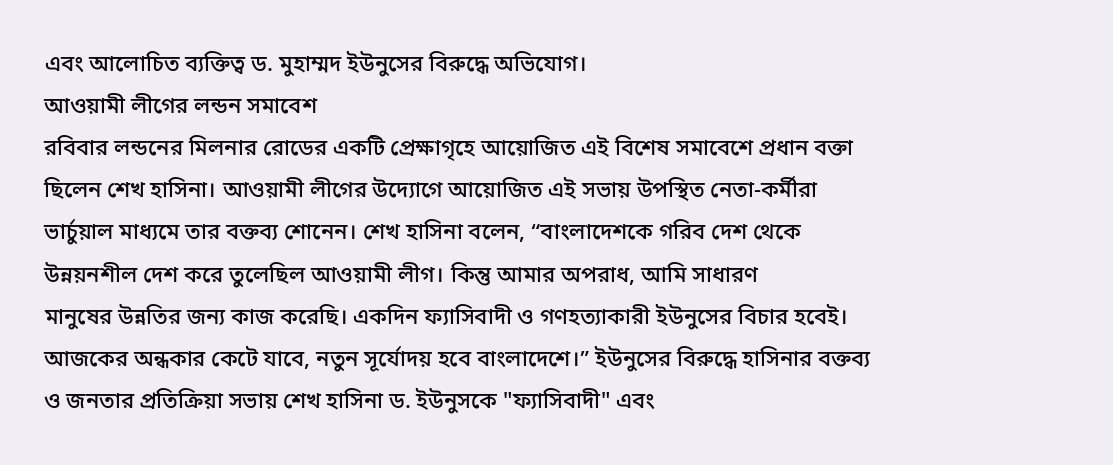এবং আলোচিত ব্যক্তিত্ব ড. মুহাম্মদ ইউনুসের বিরুদ্ধে অভিযোগ।
আওয়ামী লীগের লন্ডন সমাবেশ
রবিবার লন্ডনের মিলনার রোডের একটি প্রেক্ষাগৃহে আয়োজিত এই বিশেষ সমাবেশে প্রধান বক্তা ছিলেন শেখ হাসিনা। আওয়ামী লীগের উদ্যোগে আয়োজিত এই সভায় উপস্থিত নেতা-কর্মীরা ভার্চুয়াল মাধ্যমে তার বক্তব্য শোনেন। শেখ হাসিনা বলেন, “বাংলাদেশকে গরিব দেশ থেকে উন্নয়নশীল দেশ করে তুলেছিল আওয়ামী লীগ। কিন্তু আমার অপরাধ, আমি সাধারণ
মানুষের উন্নতির জন্য কাজ করেছি। একদিন ফ্যাসিবাদী ও গণহত্যাকারী ইউনুসের বিচার হবেই। আজকের অন্ধকার কেটে যাবে, নতুন সূর্যোদয় হবে বাংলাদেশে।” ইউনুসের বিরুদ্ধে হাসিনার বক্তব্য ও জনতার প্রতিক্রিয়া সভায় শেখ হাসিনা ড. ইউনুসকে "ফ্যাসিবাদী" এবং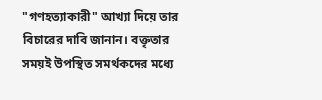"গণহত্যাকারী" আখ্যা দিয়ে তার বিচারের দাবি জানান। বক্তৃতার সময়ই উপস্থিত সমর্থকদের মধ্যে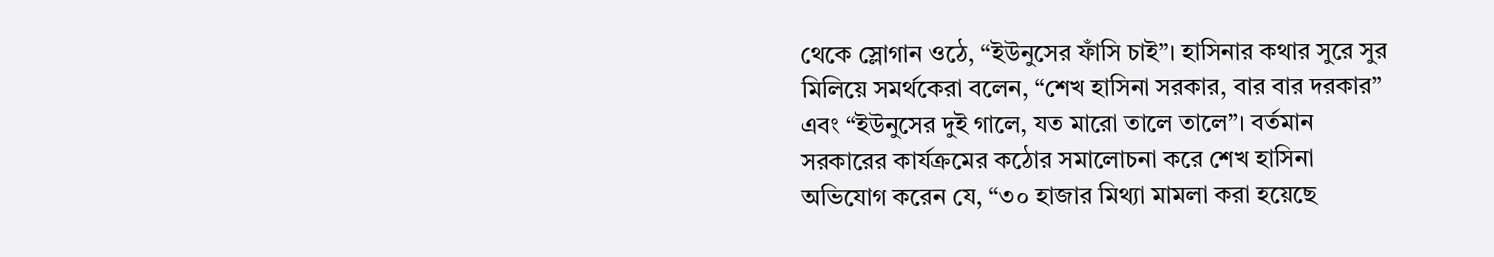থেকে স্লোগান ওঠে, “ইউনুসের ফাঁসি চাই”। হাসিনার কথার সুরে সুর মিলিয়ে সমর্থকেরা বলেন, “শেখ হাসিনা সরকার, বার বার দরকার” এবং “ইউনুসের দুই গালে, যত মারো তালে তালে”। বর্তমান সরকারের কার্যক্রমের কঠোর সমালোচনা করে শেখ হাসিনা অভিযোগ করেন যে, “৩০ হাজার মিথ্যা মামলা করা হয়েছে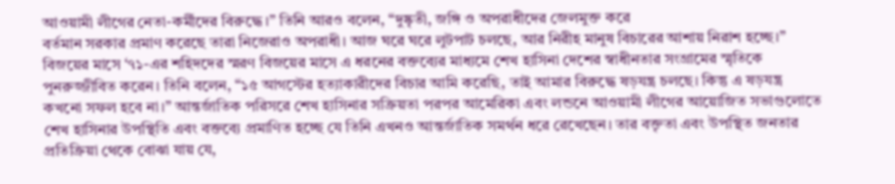আওয়ামী লীগের নেতা-কর্মীদের বিরুদ্ধে।” তিনি আরও বলেন, “দুষ্কৃতী, জঙ্গি ও অপরাধীদের জেলমুক্ত করে
বর্তমান সরকার প্রমাণ করেছে তারা নিজেরাও অপরাধী। আজ ঘরে ঘরে লুটপাট চলছে, আর নিরীহ মানুষ বিচারের আশায় নিরাশ হচ্ছে।” বিজয়ের মাসে ‘৭১-এর শহিদদের স্মরণ বিজয়ের মাসে এ ধরনের বক্তব্যের মাধ্যমে শেখ হাসিনা দেশের স্বাধীনতার সংগ্রামের স্মৃতিকে পুনরুজ্জীবিত করেন। তিনি বলেন, “১৫ আগস্টের হত্যাকারীদের বিচার আমি করেছি, তাই আমার বিরুদ্ধে ষড়যন্ত্র চলছে। কিন্তু এ ষড়যন্ত্র কখনো সফল হবে না।” আন্তর্জাতিক পরিসরে শেখ হাসিনার সক্রিয়তা পরপর আমেরিকা এবং লন্ডনে আওয়ামী লীগের আয়োজিত সভাগুলোতে শেখ হাসিনার উপস্থিতি এবং বক্তব্যে প্রমাণিত হচ্ছে যে তিনি এখনও আন্তর্জাতিক সমর্থন ধরে রেখেছেন। তার বক্তৃতা এবং উপস্থিত জনতার প্রতিক্রিয়া থেকে বোঝা যায় যে,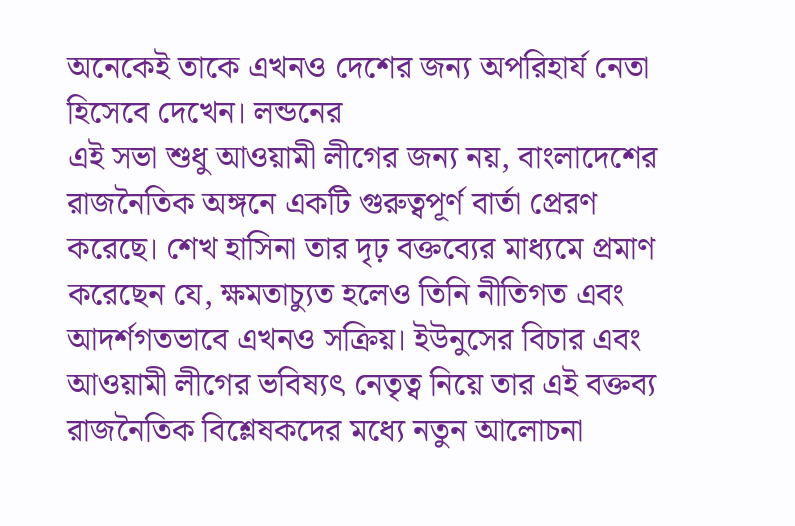অনেকেই তাকে এখনও দেশের জন্য অপরিহার্য নেতা হিসেবে দেখেন। লন্ডনের
এই সভা শুধু আওয়ামী লীগের জন্য নয়, বাংলাদেশের রাজনৈতিক অঙ্গনে একটি গুরুত্বপূর্ণ বার্তা প্রেরণ করেছে। শেখ হাসিনা তার দৃঢ় বক্তব্যের মাধ্যমে প্রমাণ করেছেন যে, ক্ষমতাচ্যুত হলেও তিনি নীতিগত এবং আদর্শগতভাবে এখনও সক্রিয়। ইউনুসের বিচার এবং আওয়ামী লীগের ভবিষ্যৎ নেতৃত্ব নিয়ে তার এই বক্তব্য রাজনৈতিক বিশ্লেষকদের মধ্যে নতুন আলোচনা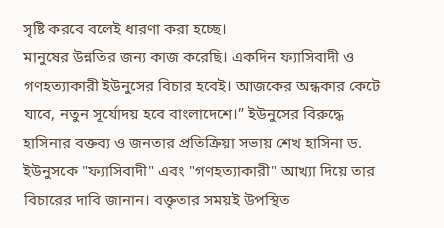সৃষ্টি করবে বলেই ধারণা করা হচ্ছে।
মানুষের উন্নতির জন্য কাজ করেছি। একদিন ফ্যাসিবাদী ও গণহত্যাকারী ইউনুসের বিচার হবেই। আজকের অন্ধকার কেটে যাবে, নতুন সূর্যোদয় হবে বাংলাদেশে।” ইউনুসের বিরুদ্ধে হাসিনার বক্তব্য ও জনতার প্রতিক্রিয়া সভায় শেখ হাসিনা ড. ইউনুসকে "ফ্যাসিবাদী" এবং "গণহত্যাকারী" আখ্যা দিয়ে তার বিচারের দাবি জানান। বক্তৃতার সময়ই উপস্থিত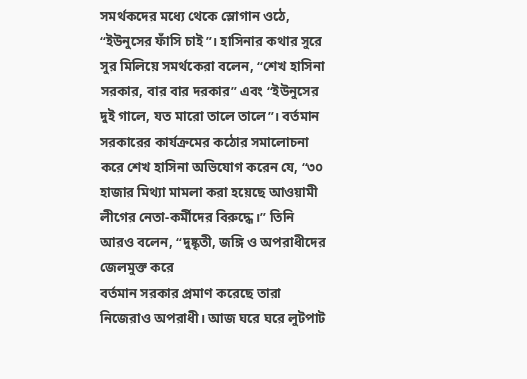সমর্থকদের মধ্যে থেকে স্লোগান ওঠে, “ইউনুসের ফাঁসি চাই”। হাসিনার কথার সুরে সুর মিলিয়ে সমর্থকেরা বলেন, “শেখ হাসিনা সরকার, বার বার দরকার” এবং “ইউনুসের দুই গালে, যত মারো তালে তালে”। বর্তমান সরকারের কার্যক্রমের কঠোর সমালোচনা করে শেখ হাসিনা অভিযোগ করেন যে, “৩০ হাজার মিথ্যা মামলা করা হয়েছে আওয়ামী লীগের নেতা-কর্মীদের বিরুদ্ধে।” তিনি আরও বলেন, “দুষ্কৃতী, জঙ্গি ও অপরাধীদের জেলমুক্ত করে
বর্তমান সরকার প্রমাণ করেছে তারা নিজেরাও অপরাধী। আজ ঘরে ঘরে লুটপাট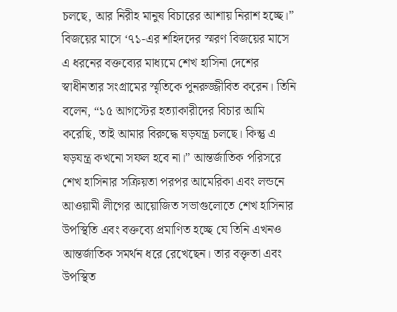চলছে, আর নিরীহ মানুষ বিচারের আশায় নিরাশ হচ্ছে।” বিজয়ের মাসে ‘৭১-এর শহিদদের স্মরণ বিজয়ের মাসে এ ধরনের বক্তব্যের মাধ্যমে শেখ হাসিনা দেশের স্বাধীনতার সংগ্রামের স্মৃতিকে পুনরুজ্জীবিত করেন। তিনি বলেন, “১৫ আগস্টের হত্যাকারীদের বিচার আমি করেছি, তাই আমার বিরুদ্ধে ষড়যন্ত্র চলছে। কিন্তু এ ষড়যন্ত্র কখনো সফল হবে না।” আন্তর্জাতিক পরিসরে শেখ হাসিনার সক্রিয়তা পরপর আমেরিকা এবং লন্ডনে আওয়ামী লীগের আয়োজিত সভাগুলোতে শেখ হাসিনার উপস্থিতি এবং বক্তব্যে প্রমাণিত হচ্ছে যে তিনি এখনও আন্তর্জাতিক সমর্থন ধরে রেখেছেন। তার বক্তৃতা এবং উপস্থিত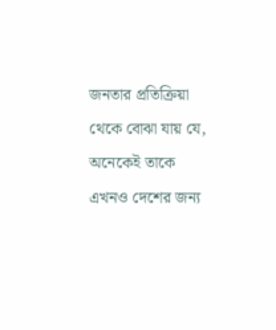জনতার প্রতিক্রিয়া থেকে বোঝা যায় যে, অনেকেই তাকে এখনও দেশের জন্য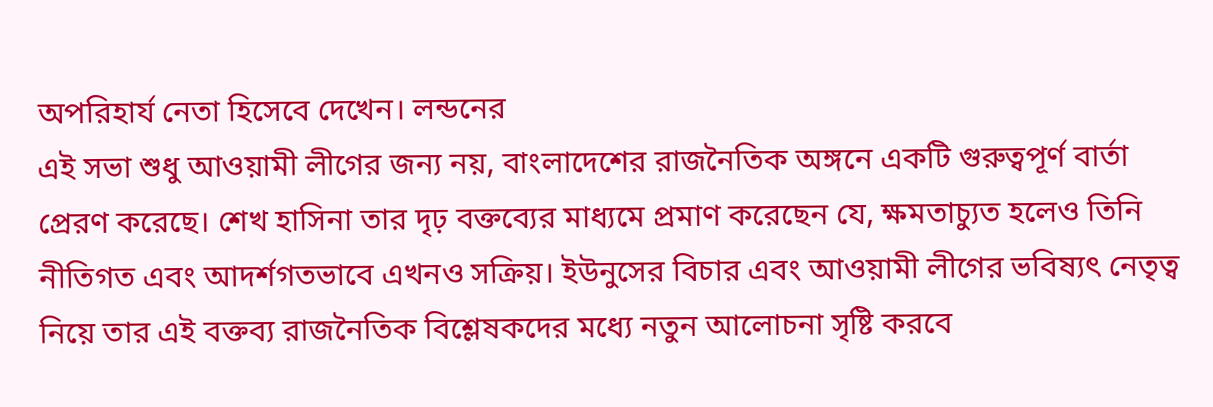অপরিহার্য নেতা হিসেবে দেখেন। লন্ডনের
এই সভা শুধু আওয়ামী লীগের জন্য নয়, বাংলাদেশের রাজনৈতিক অঙ্গনে একটি গুরুত্বপূর্ণ বার্তা প্রেরণ করেছে। শেখ হাসিনা তার দৃঢ় বক্তব্যের মাধ্যমে প্রমাণ করেছেন যে, ক্ষমতাচ্যুত হলেও তিনি নীতিগত এবং আদর্শগতভাবে এখনও সক্রিয়। ইউনুসের বিচার এবং আওয়ামী লীগের ভবিষ্যৎ নেতৃত্ব নিয়ে তার এই বক্তব্য রাজনৈতিক বিশ্লেষকদের মধ্যে নতুন আলোচনা সৃষ্টি করবে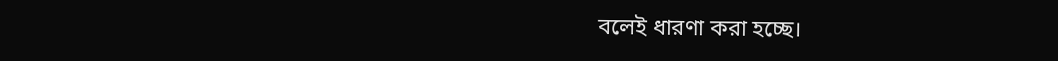বলেই ধারণা করা হচ্ছে।